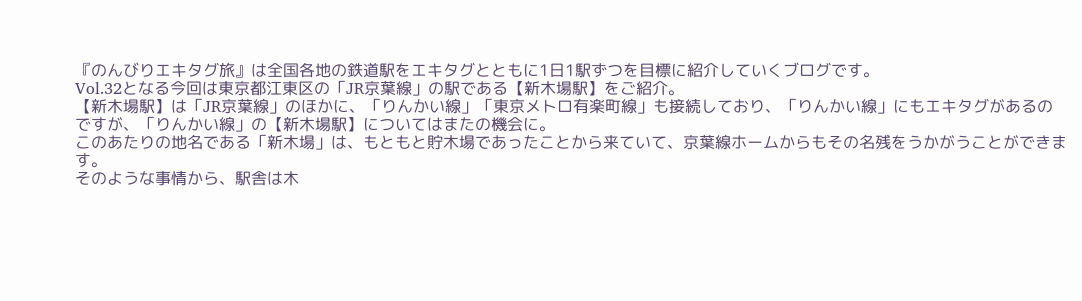『のんびりエキタグ旅』は全国各地の鉄道駅をエキタグとともに1日1駅ずつを目標に紹介していくブログです。
Vol.32となる今回は東京都江東区の「JR京葉線」の駅である【新木場駅】をご紹介。
【新木場駅】は「JR京葉線」のほかに、「りんかい線」「東京メトロ有楽町線」も接続しており、「りんかい線」にもエキタグがあるのですが、「りんかい線」の【新木場駅】についてはまたの機会に。
このあたりの地名である「新木場」は、もともと貯木場であったことから来ていて、京葉線ホームからもその名残をうかがうことができます。
そのような事情から、駅舎は木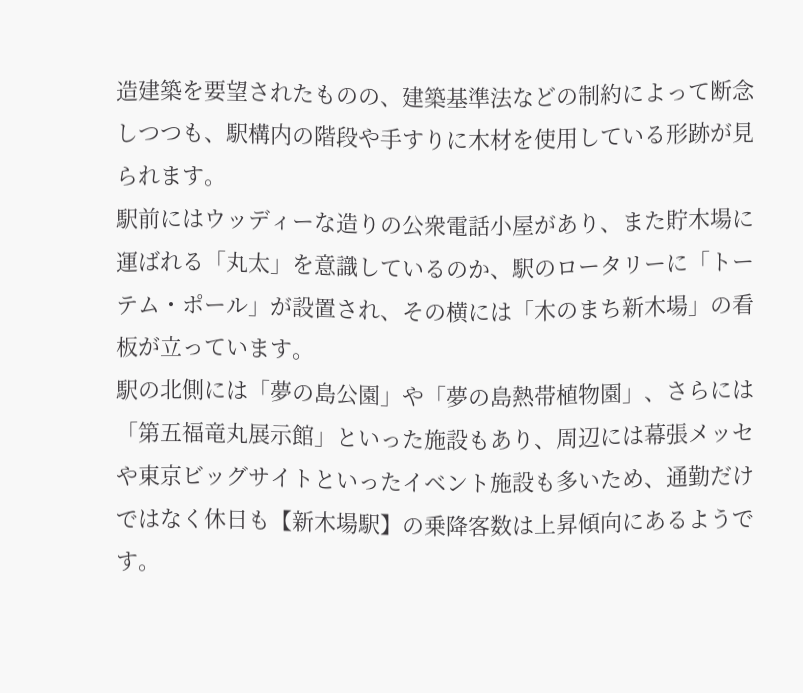造建築を要望されたものの、建築基準法などの制約によって断念しつつも、駅構内の階段や手すりに木材を使用している形跡が見られます。
駅前にはウッディーな造りの公衆電話小屋があり、また貯木場に運ばれる「丸太」を意識しているのか、駅のロータリーに「トーテム・ポール」が設置され、その横には「木のまち新木場」の看板が立っています。
駅の北側には「夢の島公園」や「夢の島熱帯植物園」、さらには「第五福竜丸展示館」といった施設もあり、周辺には幕張メッセや東京ビッグサイトといったイベント施設も多いため、通勤だけではなく休日も【新木場駅】の乗降客数は上昇傾向にあるようです。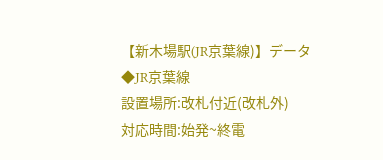【新木場駅(JR京葉線)】データ
◆JR京葉線
設置場所:改札付近(改札外)
対応時間:始発~終電